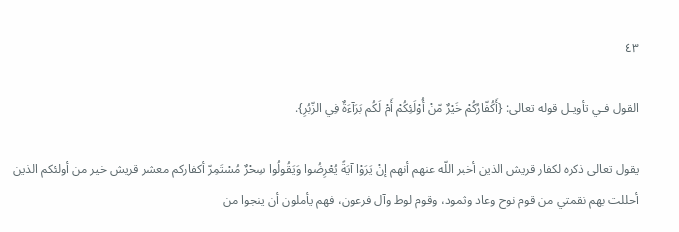٤٣

القول فـي تأويـل قوله تعالى: {أَكُفّارُكُمْ خَيْرٌ مّنْ أُوْلَئِكُمْ أَمْ لَكُم بَرَآءَةٌ فِي الزّبُرِ}.

يقول تعالى ذكره لكفار قريش الذين أخبر اللّه عنهم أنهم إنْ يَرَوْا آيَةً يُعْرِضُوا وَيَقُولُوا سِحْرٌ مُسْتَمِرّ أكفاركم معشر قريش خير من أولئكم الذين أحللت بهم نقمتي من قوم نوح وعاد وثمود، وقوم لوط وآل فرعون، فهم يأملون أن ينجوا من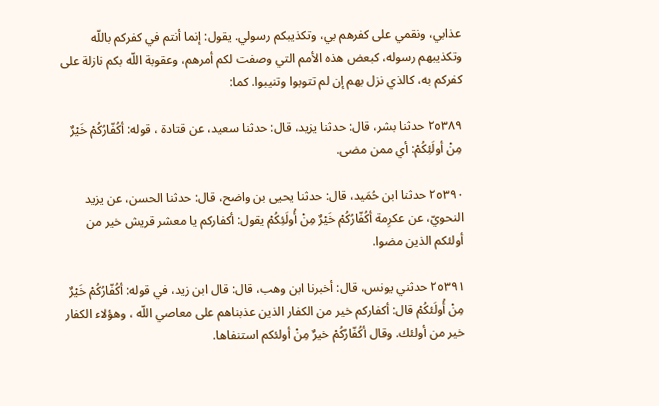عذابي، ونقمي على كفرهم بي، وتكذيبكم رسولي. يقول: إنما أنتم في كفركم باللّه وتكذيبهم رسوله، كبعض هذه الأمم التي وصفت لكم أمرهم، وعقوبة اللّه بكم نازلة على كفركم به، كالذي نزل بهم إن لم تتوبوا وتنيبوا. كما:

٢٥٣٨٩ حدثنا بشر، قال: حدثنا يزيد، قال: حدثنا سعيد، عن قتادة ، قوله: أكُفّارُكُمْ خَيْرٌ مِنْ أولَئِكُمْ: أي ممن مضى.

٢٥٣٩٠ حدثنا ابن حُمَيد، قال: حدثنا يحيى بن واضح، قال: حدثنا الحسن، عن يزيد النحويّ، عن عكرِمة أكُفّارُكُمْ خَيْرٌ مِنْ أُولَئِكُمْ يقول: أكفاركم يا معشر قريش خير من أولئكم الذين مضوا.

٢٥٣٩١ حدثني يونس، قال: أخبرنا ابن وهب، قال: قال ابن زيد، في قوله: أكُفّارُكُمْ خَيْرٌ مِنْ أُولَئكُمْ قال: أكفاركم خير من الكفار الذين عذبناهم على معاصي اللّه ، وهؤلاء الكفار خير من أولئك. وقال أكُفّارُكُمْ خيرٌ مِنْ أولئكم استنفاها.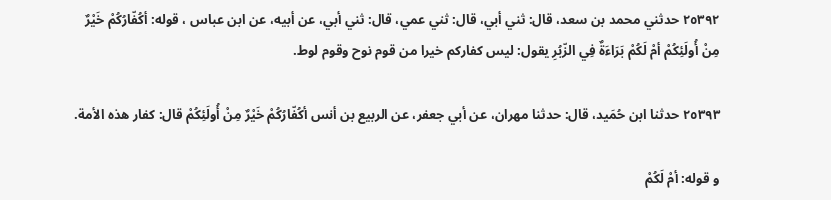٢٥٣٩٢ حدثني محمد بن سعد، قال: ثني أبي، قال: ثني عمي، قال: ثني أبي، عن أبيه، عن ابن عباس ، قوله: أكُفّارُكُمْ خَيْرٌ مِنْ أُولَئِكُمْ أمْ لَكُمْ بَرَاءَةٌ فِي الزّبُرِ يقول: ليس كفاركم خيرا من قوم نوح وقوم لوط.

٢٥٣٩٣ حدثنا ابن حُمَيد، قال: حدثنا مهران، عن أبي جعفر، عن الربيع بن أنس أكُفّارُكُمْ خَيْرٌ مِنْ أُولَئِكُمْ قال: كفار هذه الأمة.

و قوله: أمْ لَكُمْ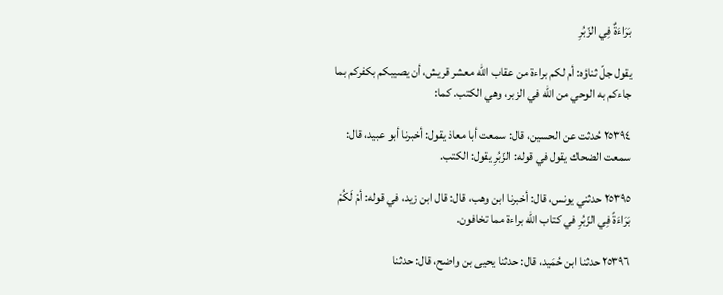بَرَاءَةٌ فِي الزّبُرِ

يقول جلّ ثناؤه: أم لكم براءة من عقاب اللّه معشر قريش، أن يصيبكم بكفركم بما جاءكم به الوحي من اللّه في الزبر، وهي الكتب. كما:

٢٥٣٩٤ حُدثت عن الحسين، قال: سمعت أبا معاذ يقول: أخبرنا أبو عبيد، قال: سمعت الضحاك يقول في قوله: الزّبُرِ يقول: الكتب.

٢٥٣٩٥ حدثني يونس، قال: أخبرنا ابن وهب، قال: قال ابن زيد، في قوله: أمْ لَكُمْ بَرَاءَةً فِي الزّبُرِ في كتاب اللّه براءة مما تخافون.

٢٥٣٩٦ حدثنا ابن حُمَيد، قال: حدثنا يحيى بن واضح، قال: حدثنا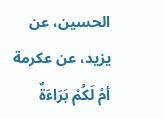الحسين، عن يزيد، عن عكرمة أمْ لَكُمْ بَرَاءَةٌ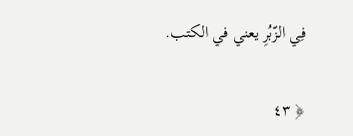فِي الزّبُرِ يعني في الكتب.

﴿ ٤٣